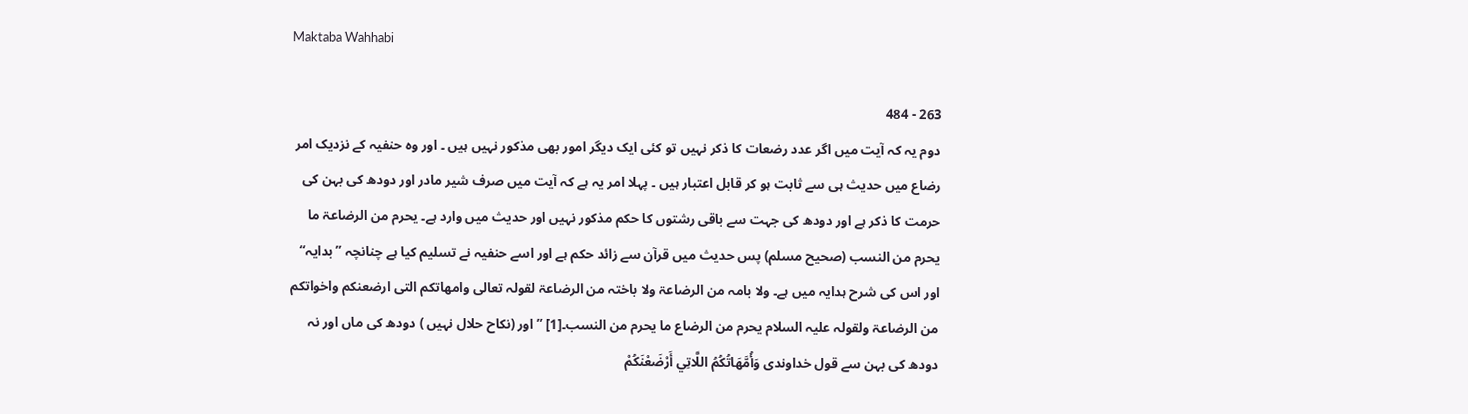Maktaba Wahhabi

263 - 484
دوم یہ کہ آیت میں اگر عدد رضعات کا ذکر نہیں تو کئی ایک دیگر امور بھی مذکور نہیں ہیں ۔ اور وہ حنفیہ کے نزدیک امر رضاع میں حدیث ہی سے ثابت ہو کر قابل اعتبار ہیں ۔ پہلا امر یہ ہے کہ آیت میں صرف شیر مادر اور دودھ کی بہن کی حرمت کا ذکر ہے اور دودھ کی جہت سے باقی رشتوں کا حکم مذکور نہیں اور حدیث میں وارد ہے۔ یحرم من الرضاعۃ ما یحرم من النسب (صحیح مسلم) پس حدیث میں قرآن سے زائد حکم ہے اور اسے حنفیہ نے تسلیم کیا ہے چنانچہ ’’بدایہ‘‘ اور اس کی شرح ہدایہ میں ہے۔ ولا بامہ من الرضاعۃ ولا باختہ من الرضاعۃ لقولہ تعالی وامھاتکم التی ارضعنکم واخواتکم من الرضاعۃ ولقولہ علیہ السلام یحرم من الرضاع ما یحرم من النسب۔[1] ’’ اور (نکاح حلال نہیں ) دودھ کی ماں اور نہ دودھ کی بہن سے قول خداوندی وَأُمَّهَاتُكُمُ اللَّاتِي أَرْضَعْنَكُمْ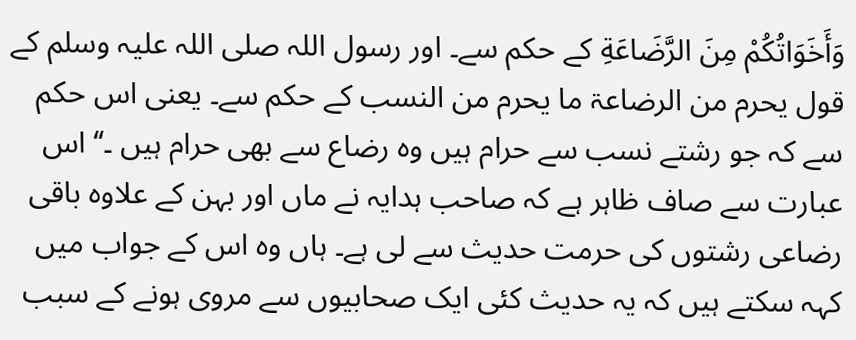وَأَخَوَاتُكُمْ مِنَ الرَّضَاعَةِ کے حکم سے۔ اور رسول اللہ صلی اللہ علیہ وسلم کے قول یحرم من الرضاعۃ ما یحرم من النسب کے حکم سے۔ یعنی اس حکم سے کہ جو رشتے نسب سے حرام ہیں وہ رضاع سے بھی حرام ہیں ۔‘‘ اس عبارت سے صاف ظاہر ہے کہ صاحب ہدایہ نے ماں اور بہن کے علاوہ باقی رضاعی رشتوں کی حرمت حدیث سے لی ہے۔ ہاں وہ اس کے جواب میں کہہ سکتے ہیں کہ یہ حدیث کئی ایک صحابیوں سے مروی ہونے کے سبب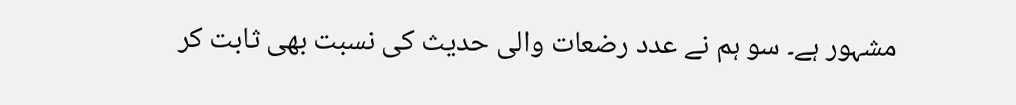مشہور ہے۔ سو ہم نے عدد رضعات والی حدیث کی نسبت بھی ثابت کر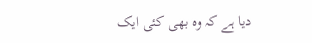دیا ہے کہ وہ بھی کئی ایک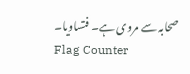صحابہ سے مروی ہے۔ فتساویا۔
Flag Counter